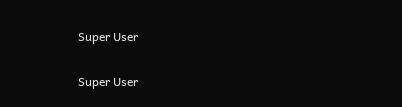Super User

Super User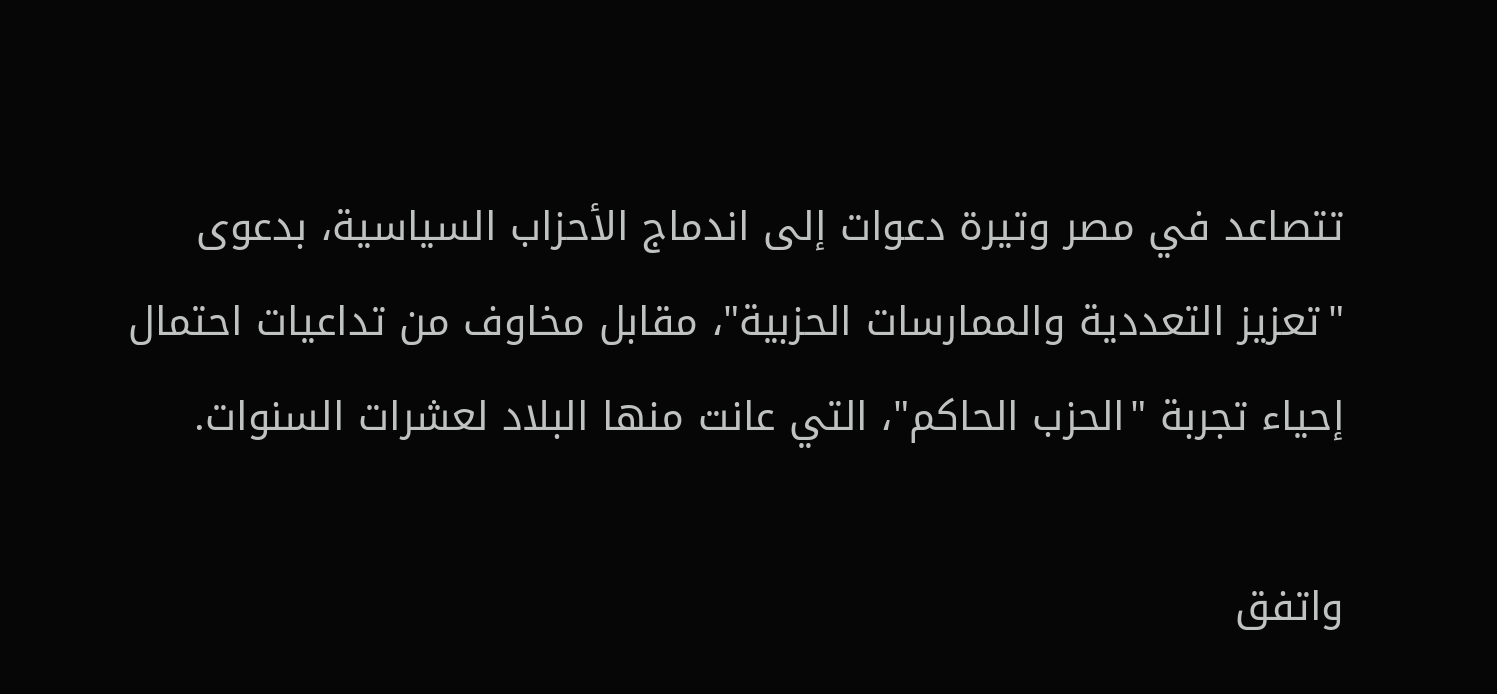تتصاعد في مصر وتيرة دعوات إلى اندماج الأحزاب السياسية، بدعوى "تعزيز التعددية والممارسات الحزبية"، مقابل مخاوف من تداعيات احتمال إحياء تجربة "الحزب الحاكم"، التي عانت منها البلاد لعشرات السنوات.

واتفق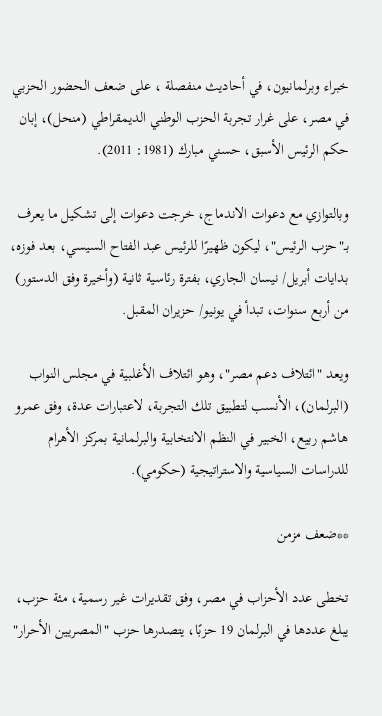خبراء وبرلمانيون، في أحاديث منفصلة ، على ضعف الحضور الحزبي في مصر، على غرار تجربة الحزب الوطني الديمقراطي (منحل)، إبان حكم الرئيس الأسبق، حسني مبارك (1981: 2011).

وبالتوازي مع دعوات الاندماج، خرجت دعوات إلى تشكيل ما يعرف بـ"حزب الرئيس"، ليكون ظهيرًا للرئيس عبد الفتاح السيسي، بعد فوزه، بدايات أبريل/ نيسان الجاري، بفترة رئاسية ثانية (وأخيرة وفق الدستور) من أربع سنوات، تبدأ في يونيو/ حزيران المقبل.

ويعد "ائتلاف دعم مصر"، وهو ائتلاف الأغلبية في مجلس النواب (البرلمان)، الأنسب لتطبيق تلك التجربة، لاعتبارات عدة، وفق عمرو هاشم ربيع، الخبير في النظم الانتخابية والبرلمانية بمركز الأهرام للدراسات السياسية والاستراتيجية (حكومي).

**ضعف مزمن

تخطى عدد الأحزاب في مصر، وفق تقديرات غير رسمية، مئة حزب، يبلغ عددها في البرلمان 19 حزبًا، يتصدرها حزب "المصريين الأحرار"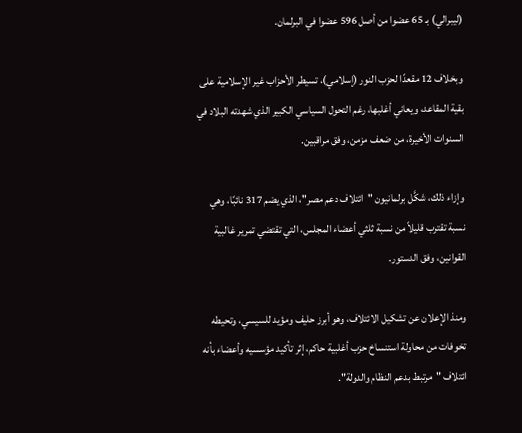(ليبرالي) بـ 65 عضوا من أصل 596 عضوا في البرلمان.

وبخلاف 12 مقعدًا لحزب النور (إسلامي)، تسيطر الأحزاب غير الإسلامية على بقية المقاعد، ويعاني أغلبها، رغم التحول السياسي الكبير الذي شهدته البلاد في السنوات الأخيرة، من ضعف مزمن، وفق مراقبين.

وإزاء ذلك، شكَّل برلمانيون "ائتلاف دعم مصر"، الذي يضم 317 نائبًا، وهي نسبة تقترب قليلاً من نسبة ثلثي أعضاء المجلس، التي تقتضي تمرير غالبية القوانين، وفق الدستور.

ومنذ الإعلان عن تشكيل الائتلاف، وهو أبرز حليف ومؤيد للسيسي، وتحيطه تخوفات من محاولة استنساخ حزب أغلبية حاكم، إثر تأكيد مؤسسيه وأعضاء بأنه ائتلاف "مرتبط بدعم النظام والدولة".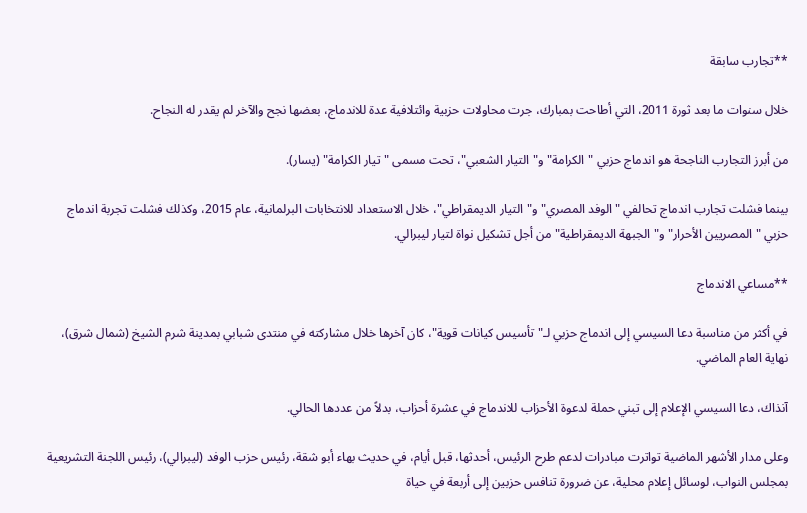**تجارب سابقة

خلال سنوات ما بعد ثورة 2011، التي أطاحت بمبارك، جرت محاولات حزبية وائتلافية عدة للاندماج، بعضها نجح والآخر لم يقدر له النجاح.

من أبرز التجارب الناجحة هو اندماج حزبي "الكرامة" و"التيار الشعبي"، تحت مسمى "تيار الكرامة" (يسار).

بينما فشلت تجارب اندماج تحالفي "الوفد المصري" و"التيار الديمقراطي"، خلال الاستعداد للانتخابات البرلمانية، عام 2015، وكذلك فشلت تجربة اندماج حزبي "المصريين الأحرار" و"الجبهة الديمقراطية" من أجل تشكيل نواة لتيار ليبرالي.

**مساعي الاندماج

في أكثر من مناسبة دعا السيسي إلى اندماج حزبي لـ"تأسيس كيانات قوية"، كان آخرها خلال مشاركته في منتدى شبابي بمدينة شرم الشيخ (شمال شرق)، نهاية العام الماضي.

آنذاك، دعا السيسي الإعلام إلى تبني حملة لدعوة الأحزاب للاندماج في عشرة أحزاب، بدلاً من عددها الحالي.

وعلى مدار الأشهر الماضية تواترت مبادرات لدعم طرح الرئيس، أحدثها، قبل أيام، في حديث بهاء أبو شقة، رئيس حزب الوفد (ليبرالي)، رئيس اللجنة التشريعية بمجلس النواب، لوسائل إعلام محلية، عن ضرورة تنافس حزبين إلى أربعة في حياة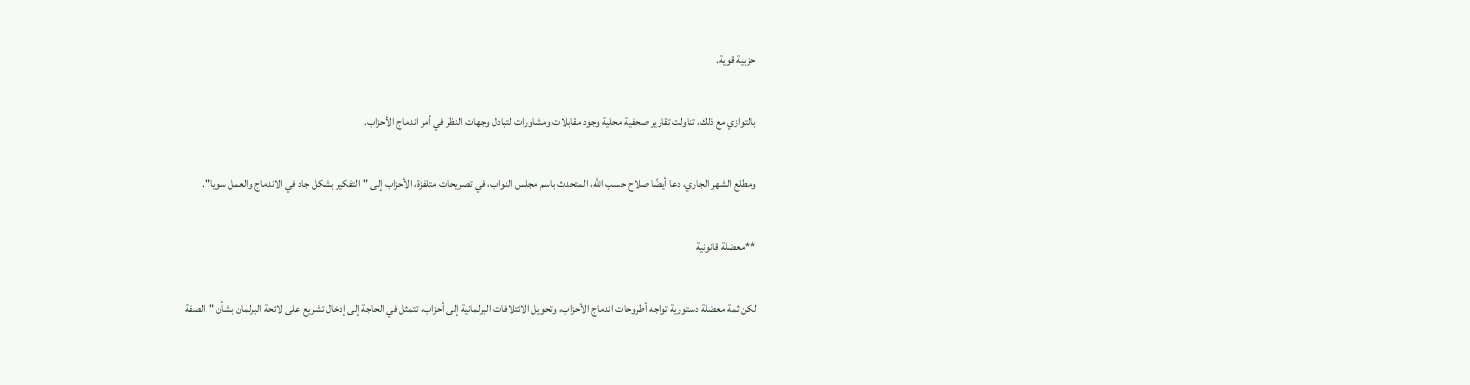حزبية قوية.

بالتوازي مع ذلك، تناولت تقارير صحفية محلية وجود مقابلات ومشاورات لتبادل وجهات النظر في أمر اندماج الأحزاب.

ومطلع الشهر الجاري، دعا أيضًا صلاح حسب الله، المتحدث باسم مجلس النواب، في تصريحات متلفزة، الأحزاب إلى "التفكير بشكل جاد في الاندماج والعمل سويا".

**معضلة قانونية

لكن ثمة معضلة دستورية تواجه أطروحات اندماج الأحزاب، وتحويل الائتلافات البرلمانية إلى أحزاب، تتمثل في الحاجة إلى إدخال تشريع على لائحة البرلمان بشأن "الصفة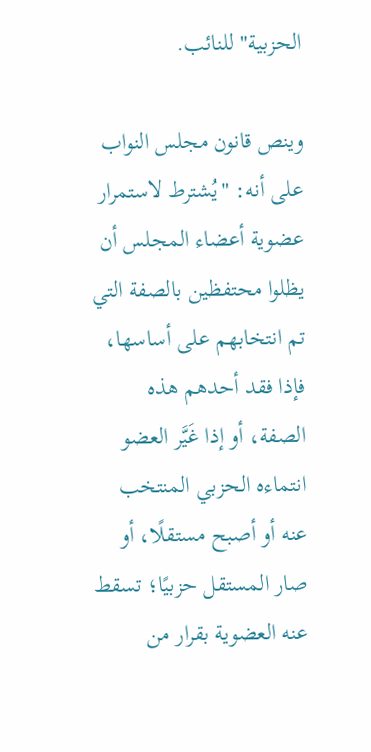الحزبية" للنائب.

وينص قانون مجلس النواب على أنه: "يُشترط لاستمرار عضوية أعضاء المجلس أن يظلوا محتفظين بالصفة التي تم انتخابهم على أساسها، فإذا فقد أحدهم هذه الصفة، أو إذا غَيَّر العضو انتماءه الحزبي المنتخب عنه أو أصبح مستقلًا، أو صار المستقل حزبيًا؛ تسقط عنه العضوية بقرار من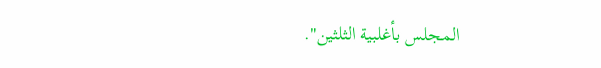المجلس بأغلبية الثلثين".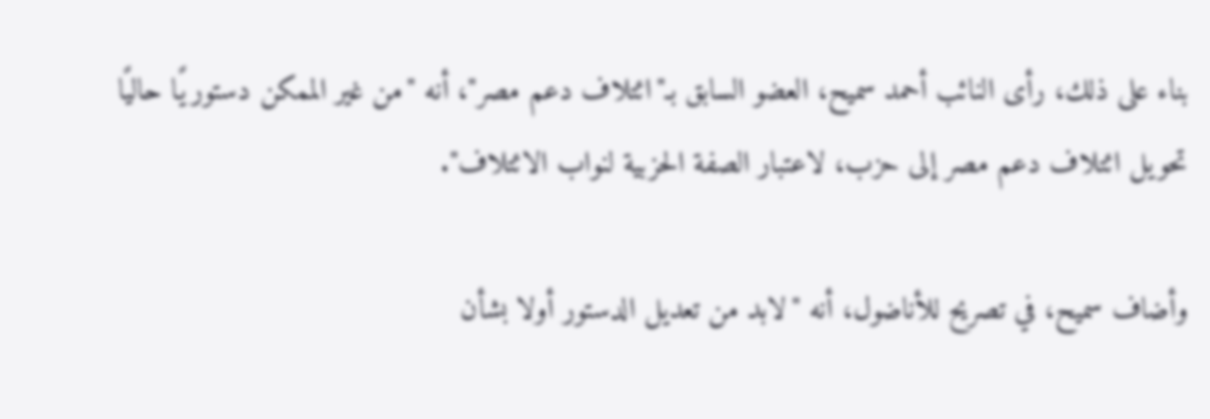بناء على ذلك، رأى النائب أحمد سميح، العضو السابق بـ"ائتلاف دعم مصر"، أنه "من غير الممكن دستوريًا حاليًا تحويل ائتلاف دعم مصر إلى حزب، لاعتبار الصفة الحزبية لنواب الائتلاف".

وأضاف سميح، في تصريح للأناضول، أنه "لابد من تعديل الدستور أولا بشأن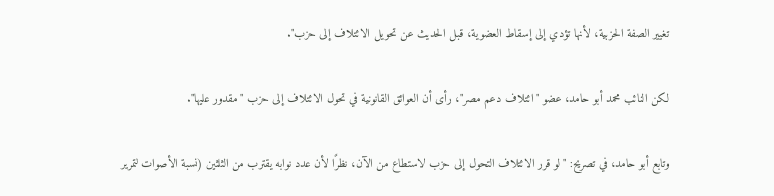تغيير الصفة الحزبية، لأنها تؤدي إلى إسقاط العضوية، قبل الحديث عن تحويل الائتلاف إلى حزب".

لكن النائب محمد أبو حامد، عضو "ائتلاف دعم مصر"، رأى أن العوائق القانونية في تحول الائتلاف إلى حزب "مقدور عليها".

وتابع أبو حامد، في تصريح: "لو قرر الائتلاف التحول إلى حزب لاستطاع من الآن، نظرًا لأن عدد نوابه يقترب من الثلثين (نسبة الأصوات لتمرير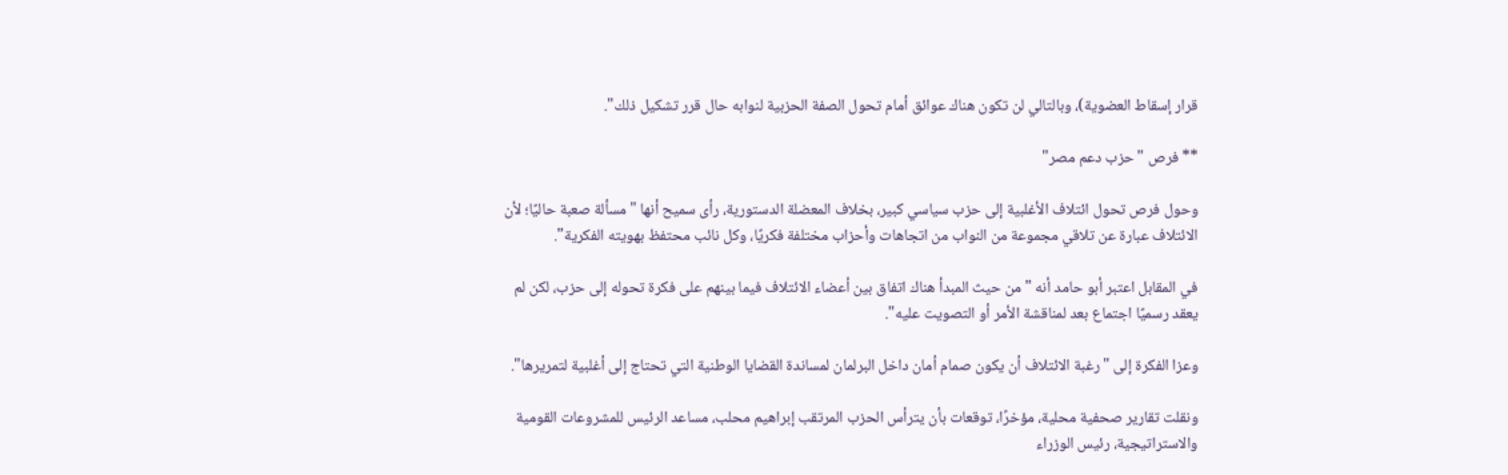قرار إسقاط العضوية)، وبالتالي لن تكون هناك عوائق أمام تحول الصفة الحزبية لنوابه حال قرر تشكيل ذلك".

** فرص "حزب دعم مصر"

وحول فرص تحول ائتلاف الأغلبية إلى حزب سياسي كبير، بخلاف المعضلة الدستورية، رأى سميح أنها "مسألة صعبة حاليًا؛ لأن الائتلاف عبارة عن تلاقي مجموعة من النواب من اتجاهات وأحزاب مختلفة فكريًا، وكل نائب محتفظ بهويته الفكرية".

في المقابل اعتبر أبو حامد أنه "من حيث المبدأ هناك اتفاق بين أعضاء الائتلاف فيما بينهم على فكرة تحوله إلى حزب، لكن لم يعقد رسميًا اجتماع بعد لمناقشة الأمر أو التصويت عليه".

وعزا الفكرة إلى "رغبة الائتلاف أن يكون صمام أمان داخل البرلمان لمساندة القضايا الوطنية التي تحتاج إلى أغلبية لتمريرها".

ونقلت تقارير صحفية محلية، مؤخرًا، توقعات بأن يترأس الحزب المرتقب إبراهيم محلب، مساعد الرئيس للمشروعات القومية والاستراتيجية، رئيس الوزراء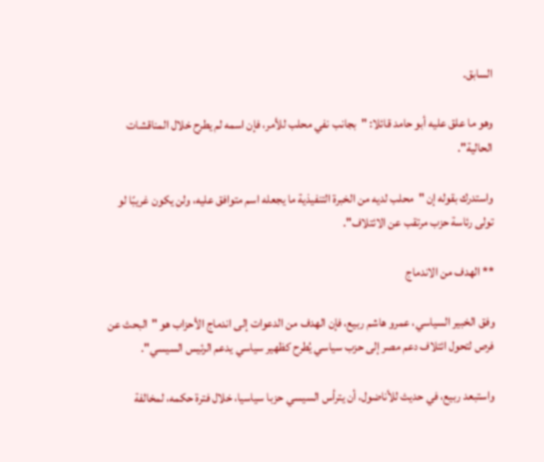السابق.

وهو ما علق عليه أبو حامد قائلا: "بجانب نفي محلب للأمر، فإن اسمه لم يطرح خلال المناقشات الحالية".

واستدرك بقوله إن "محلب لديه من الخبرة التنفيذية ما يجعله اسم متوافق عليه، ولن يكون غريبًا لو تولى رئاسة حزب مرتقب عن الائتلاف".

** الهدف من الاندماج

وفق الخبير السياسي، عمرو هاشم ربيع، فإن الهدف من الدعوات إلى اندماج الأحزاب هو "البحث عن فرص لتحول ائتلاف دعم مصر إلى حزب سياسي يُطرح كظهير سياسي يدعم الرئيس السيسي".

واستبعد ربيع، في حديث للأناضول، أن يترأس السيسي حزبا سياسيا، خلال فترة حكمه، لمخالفة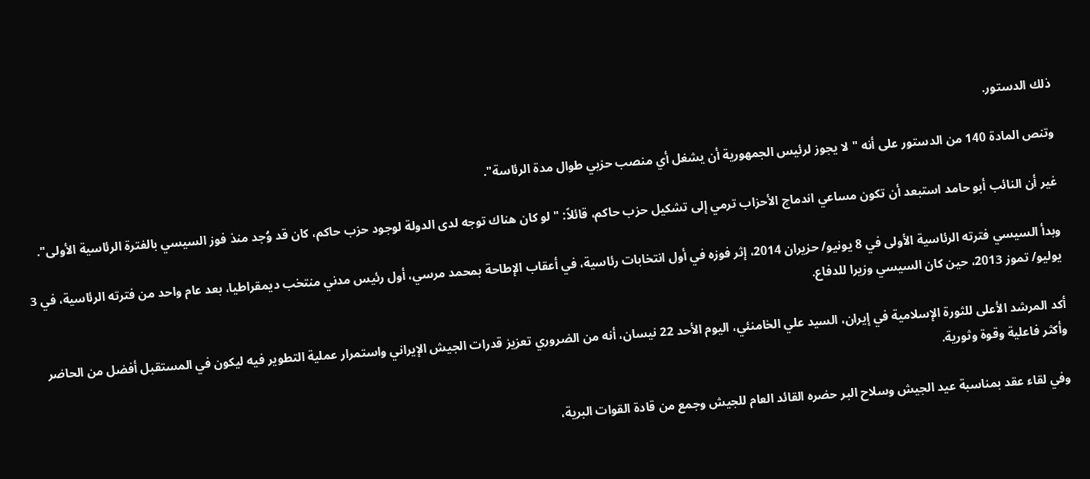ذلك الدستور.

وتنص المادة 140 من الدستور على أنه "لا يجوز لرئيس الجمهورية أن يشغل أي منصب حزبي طوال مدة الرئاسة".

غير أن النائب أبو حامد استبعد أن تكون مساعي اندماج الأحزاب ترمي إلى تشكيل حزب حاكم، قائلاً: "لو كان هناك توجه لدى الدولة لوجود حزب حاكم، كان قد وُجد منذ فوز السيسي بالفترة الرئاسية الأولى".

وبدأ السيسي فترته الرئاسية الأولى في 8 يونيو/ حزيران 2014، إثر فوزه في أول انتخابات رئاسية، في أعقاب الإطاحة بمحمد مرسي، أول رئيس مدني منتخب ديمقراطيا، بعد عام واحد من فترته الرئاسية، في 3 يوليو/ تموز 2013، حين كان السيسي وزيرا للدفاع.

أكد المرشد الأعلى للثورة الإسلامية في إيران، السيد علي الخامنئي، اليوم الأحد 22 نيسان، أنه من الضروري تعزيز قدرات الجيش الإيراني واستمرار عملية التطوير فيه ليكون في المستقبل أفضل من الحاضر وأكثر فاعلية وقوة وثورية.

وفي لقاء عقد بمناسبة عيد الجيش وسلاح البر حضره القائد العام للجيش وجمع من قادة القوات البرية،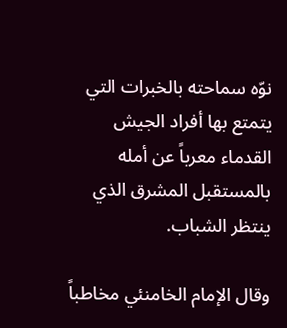نوّه سماحته بالخبرات التي يتمتع بها أفراد الجيش القدماء معرباً عن أمله بالمستقبل المشرق الذي ينتظر الشباب.

وقال الإمام الخامنئي مخاطباً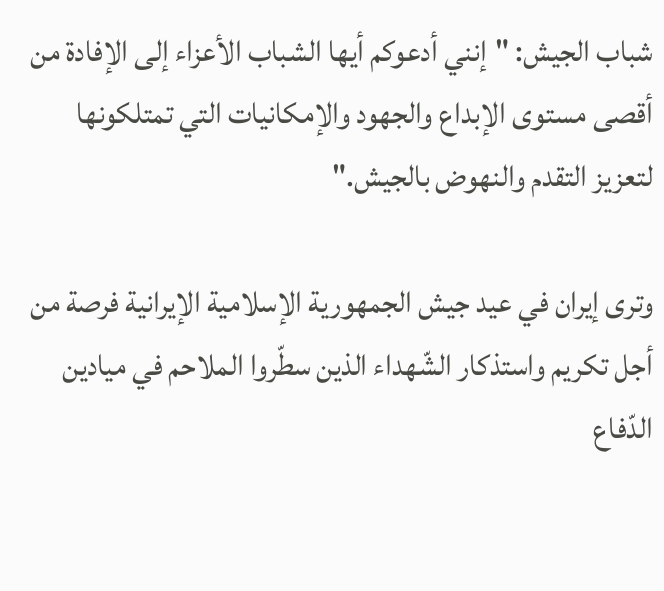شباب الجيش: "إنني أدعوكم أيها الشباب الأعزاء إلى الإفادة من أقصى مستوى الإبداع والجهود والإمكانيات التي تمتلكونها لتعزيز التقدم والنهوض بالجيش."

وترى إيران في عيد جيش الجمهورية الإسلامية الإيرانية فرصة من أجل تكريم واستذكار الشّهداء الذين سطّروا الملاحم في ميادين الدّفاع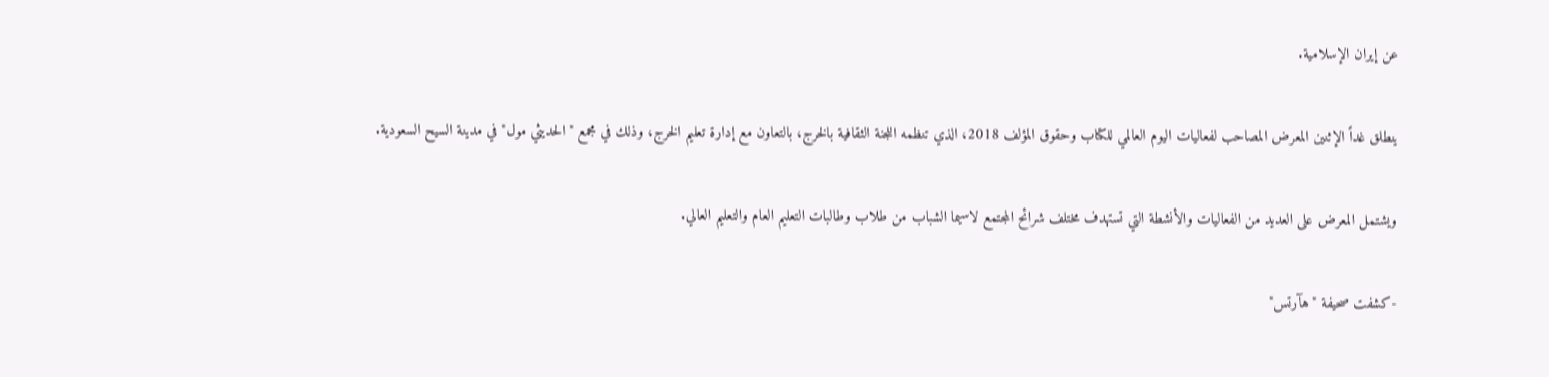عن إيران الإسلامية.

ينطلق غداً الإثنين المعرض المصاحب لفعاليات اليوم العالمي للكتاب وحقوق المؤلف 2018، الذي تنظمه اللجنة الثقافية بالخرج، بالتعاون مع إدارة تعليم الخرج، وذلك في مجمع "الحديثي مول" في مدينة السيح السعودية.

ويشتمل المعرض على العديد من الفعاليات والأنشطة التي تستهدف مختلف شرائح المجتمع لاسيما الشباب من طلاب وطالبات التعليم العام والتعليم العالي.

-كشفت صحيفة "هآرتس"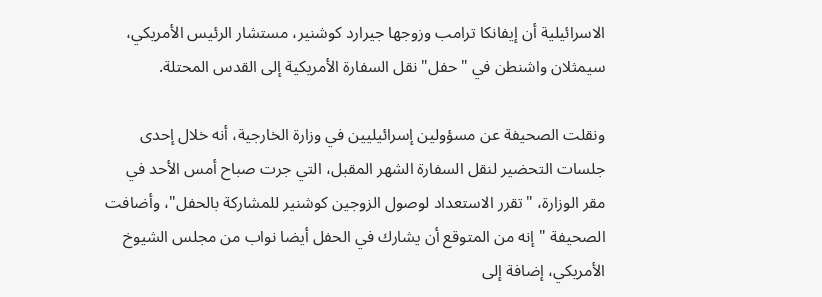الاسرائيلية أن إيفانكا ترامب وزوجها جيرارد كوشنير، مستشار الرئيس الأمريكي، سيمثلان واشنطن في "حفل" نقل السفارة الأمريكية إلى القدس المحتلة.

ونقلت الصحيفة عن مسؤولين إسرائيليين في وزارة الخارجية، أنه خلال إحدى جلسات التحضير لنقل السفارة الشهر المقبل، التي جرت صباح أمس الأحد في مقر الوزارة، "تقرر الاستعداد لوصول الزوجين كوشنير للمشاركة بالحفل"، وأضافت الصحيفة "إنه من المتوقع أن يشارك في الحفل أيضا نواب من مجلس الشيوخ الأمريكي، إضافة إلى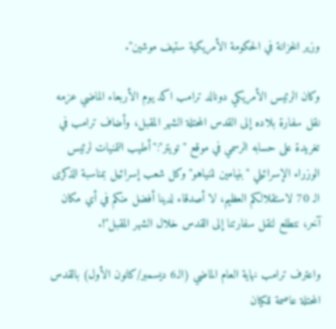وزير الخزانة في الحكومة الأمريكية ستيف موشين".

وكان الرئيس الأمريكي دونالد ترامب اكد يوم الأربعاء الماضي عزمه نقل سفارة بلاده إلى القدس المحتلة الشهر المقبل، وأضاف ترامب في تغريدة على حسابه الرسمي في موقع "تويتر":"أطيب التمنيات لرئيس الوزراء الإسرائيلي "بنيامين نتنياهو" وكل شعب إسرائيل بمناسبة الذكرى الـ 70 لاستقلالكم العظيم، لا أصدقاء لدينا أفضل منكم في أي مكان آخر، نتطلع لنقل سفارتنا إلى القدس خلال الشهر المقبل"!.

واعترف ترامب نهاية العام الماضي (الـ6 ديسمبر/كانون الأول) بالقدس المحتلة عاصمة للكيان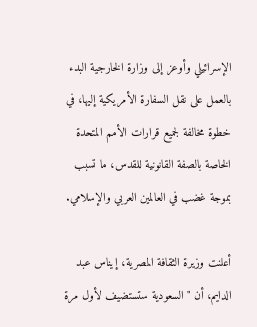الإسرائيلي وأوعز إلى وزارة الخارجية البدء بالعمل على نقل السفارة الأمريكية إليها، في خطوة مخالفة لجميع قرارات الأمم المتحدة الخاصة بالصفة القانونية للقدس، ما تسبب بموجة غضب في العالمين العربي والإسلامي.

أعلنت وزيرة الثقافة المصرية، إيناس عبد الدايم، أن "السعودية ستستضيف لأول مرة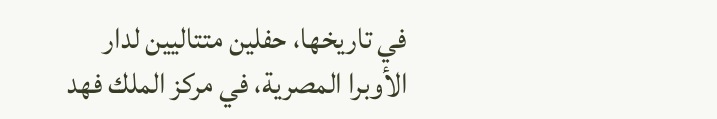في تاريخها، حفلين متتاليين لدار الأوبرا المصرية، في مركز الملك فهد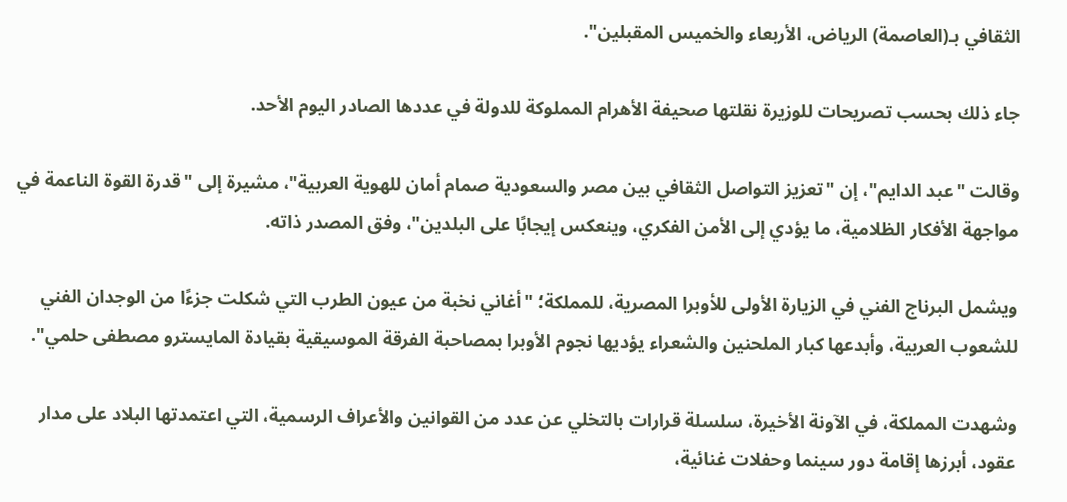الثقافي بـ(العاصمة) الرياض، الأربعاء والخميس المقبلين".

جاء ذلك بحسب تصريحات للوزيرة نقلتها صحيفة الأهرام المملوكة للدولة في عددها الصادر اليوم الأحد.

وقالت "عبد الدايم"، إن "تعزيز التواصل الثقافي بين مصر والسعودية صمام أمان للهوية العربية"، مشيرة إلى "قدرة القوة الناعمة في مواجهة الأفكار الظلامية، ما يؤدي إلى الأمن الفكري، وينعكس إيجابًا على البلدين"، وفق المصدر ذاته.

ويشمل البرناج الفني في الزيارة الأولى للأوبرا المصرية، للمملكة؛ "أغاني نخبة من عيون الطرب التي شكلت جزءًا من الوجدان الفني للشعوب العربية، وأبدعها كبار الملحنين والشعراء يؤديها نجوم الأوبرا بمصاحبة الفرقة الموسيقية بقيادة المايسترو مصطفى حلمي".

وشهدت المملكة، في الآونة الأخيرة، سلسلة قرارات بالتخلي عن عدد من القوانين والأعراف الرسمية، التي اعتمدتها البلاد على مدار عقود، أبرزها إقامة دور سينما وحفلات غنائية،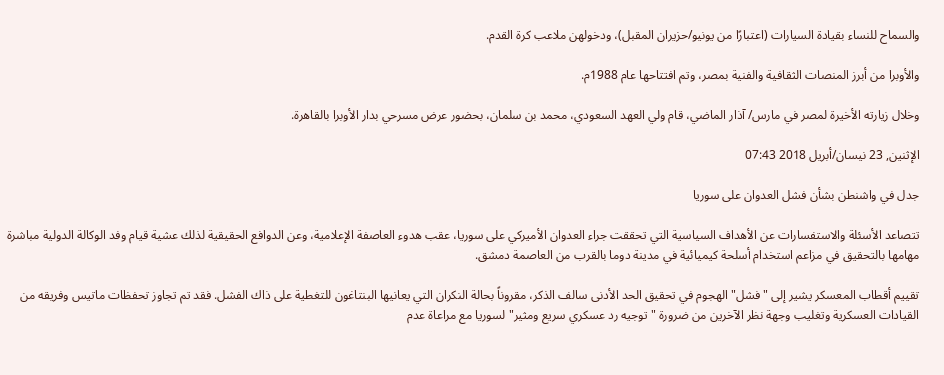والسماح للنساء بقيادة السيارات (اعتبارًا من يونيو/حزيران المقبل)، ودخولهن ملاعب كرة القدم.

والأوبرا من أبرز المنصات الثقافية والفنية بمصر، وتم افتتاحها عام 1988م.

وخلال زيارته الأخيرة لمصر في مارس/ آذار الماضي، قام ولي العهد السعودي، محمد بن سلمان، بحضور عرض مسرحي بدار الأوبرا بالقاهرة.

الإثنين, 23 نيسان/أبريل 2018 07:43

جدل في واشنطن بشأن فشل العدوان على سوريا

تتصاعد الأسئلة والاستفسارات عن الأهداف السياسية التي تحققت جراء العدوان الأميركي على سوريا، عقب هدوء العاصفة الإعلامية، وعن الدوافع الحقيقية لذلك عشية قيام وفد الوكالة الدولية مباشرة مهامها بالتحقيق في مزاعم استخدام أسلحة كيميائية في مدينة دوما بالقرب من العاصمة دمشق.

تقييم أقطاب المعسكر يشير إلى "فشل" الهجوم في تحقيق الحد الأدنى سالف الذكر، مقروناً بحالة النكران التي يعانيها البنتاغون للتغطية على ذاك الفشل. فقد تم تجاوز تحفظات ماتيس وفريقه من القيادات العسكرية وتغليب وجهة نظر الآخرين من ضرورة "توجيه رد عسكري سريع ومثير" لسوريا مع مراعاة عدم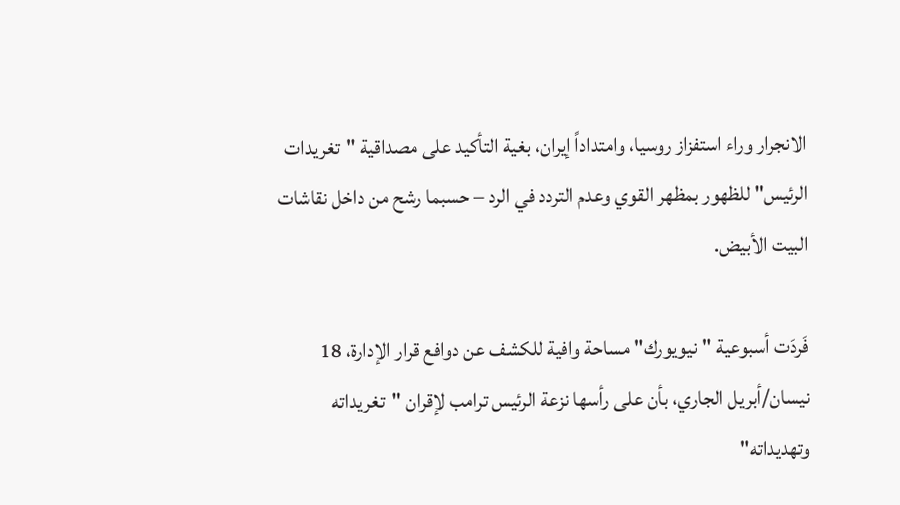الانجرار وراء استفزاز روسيا، وامتداداً إيران، بغية التأكيد على مصداقية "تغريدات الرئيس" للظهور بمظهر القوي وعدم التردد في الرد – حسبما رشح من داخل نقاشات البيت الأبيض.

فَردَت أسبوعية "نيويورك" مساحة وافية للكشف عن دوافع قرار الإدارة، 18 نيسان/أبريل الجاري، بأن على رأسها نزعة الرئيس ترامب لإقران "تغريداته وتهديداته"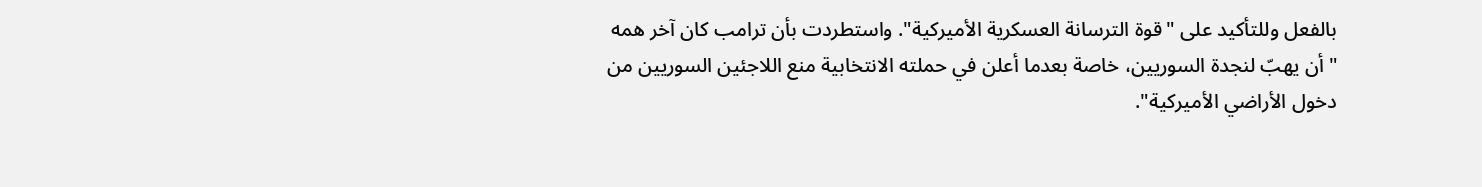بالفعل وللتأكيد على "قوة الترسانة العسكرية الأميركية". واستطردت بأن ترامب كان آخر همه "أن يهبّ لنجدة السوريين، خاصة بعدما أعلن في حملته الانتخابية منع اللاجئين السوريين من دخول الأراضي الأميركية".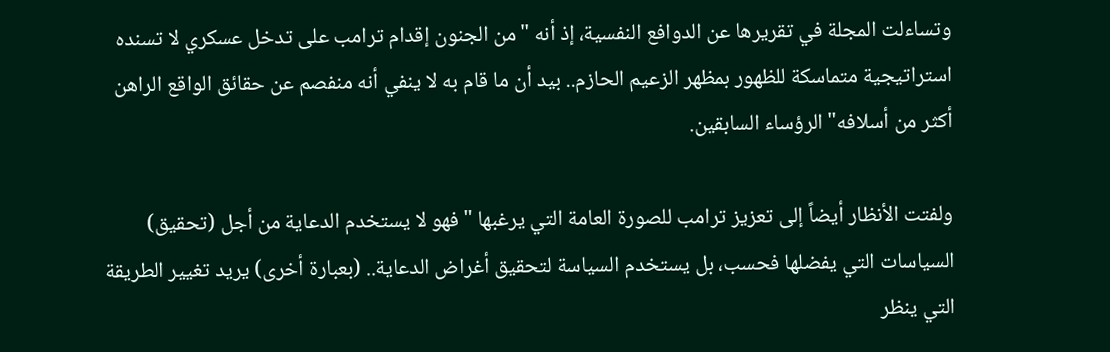وتساءلت المجلة في تقريرها عن الدوافع النفسية، إذ أنه "من الجنون إقدام ترامب على تدخل عسكري لا تسنده استراتيجية متماسكة للظهور بمظهر الزعيم الحازم.. بيد أن ما قام به لا ينفي أنه منفصم عن حقائق الواقع الراهن أكثر من أسلافه" الرؤساء السابقين.

ولفتت الأنظار أيضاً إلى تعزيز ترامب للصورة العامة التي يرغبها "فهو لا يستخدم الدعاية من أجل (تحقيق) السياسات التي يفضلها فحسب، بل يستخدم السياسة لتحقيق أغراض الدعاية.. (بعبارة أخرى) يريد تغيير الطريقة التي ينظر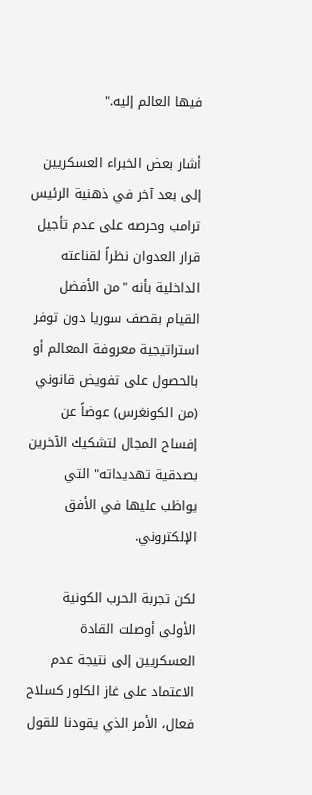فيها العالم إليه."

أشار بعض الخبراء العسكريين إلى بعد آخر في ذهنية الرئيس ترامب وحرصه على عدم تأجيل قرار العدوان نظراً لقناعته الداخلية بأنه "من الأفضل القيام بقصف سوريا دون توفر استراتيجية معروفة المعالم أو بالحصول على تفويض قانوني (من الكونغرس) عوضاً عن إفساح المجال لتشكيك الآخرين بصدقية تهديداته" التي يواظب عليها في الأفق الإلكتروني.

لكن تجربة الحرب الكونية الأولى أوصلت القادة العسكريين إلى نتيجة عدم الاعتماد على غاز الكلور كسلاح فعال، الأمر الذي يقودنا للقول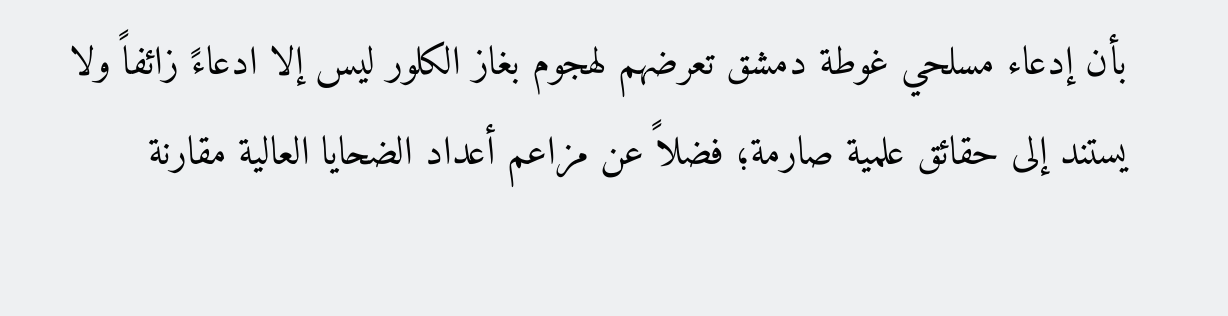بأن إدعاء مسلحي غوطة دمشق تعرضهم لهجوم بغاز الكلور ليس إلا ادعاءً زائفاً ولا يستند إلى حقائق علمية صارمة؛ فضلاً عن مزاعم أعداد الضحايا العالية مقارنة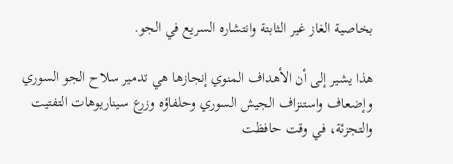بخاصية الغاز غير الثابتة وانتشاره السريع في الجو.

هذا يشير إلى أن الأهداف المنوي إنجازها هي تدمير سلاح الجو السوري وإضعاف واستنزاف الجيش السوري وحلفاؤه وزرع سيناريوهات التفتيت والتجزئة، في وقت حافظت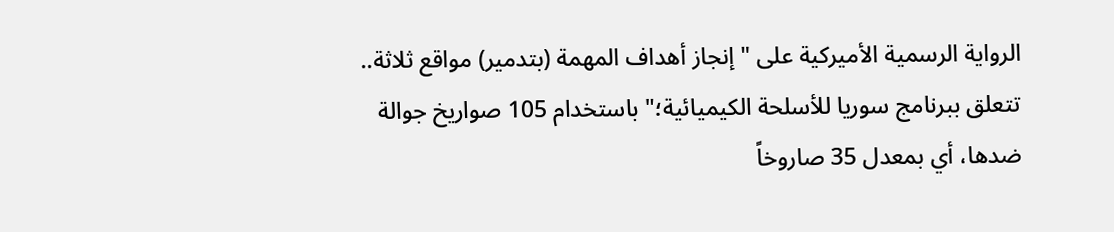الرواية الرسمية الأميركية على "إنجاز أهداف المهمة (بتدمير) مواقع ثلاثة.. تتعلق ببرنامج سوريا للأسلحة الكيميائية؛" باستخدام 105 صواريخ جوالة ضدها، أي بمعدل 35 صاروخاً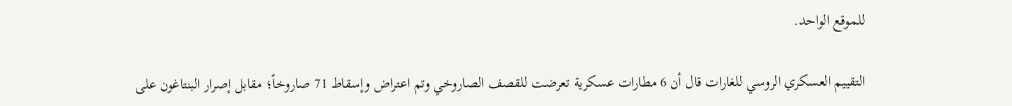للموقع الواحد.

التقييم العسكري الروسي للغارات قال أن 6 مطارات عسكرية تعرضت للقصف الصاروخي وتم اعتراض وإسقاط 71 صاروخاً؛ مقابل إصرار البنتاغون على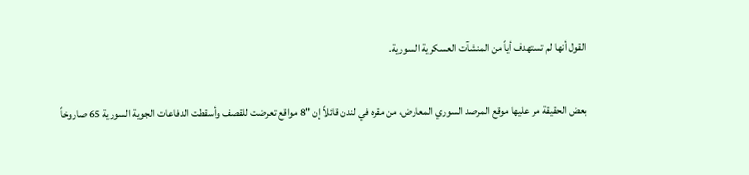القول أنها لم تستهدف أياً من المنشآت العسكرية السورية.

بعض الحقيقة مر عليها موقع المرصد السوري المعارض، من مقره في لندن قائلاً إن "8 مواقع تعرضت للقصف وأسقطت الدفاعات الجوية السورية 65 صاروخاً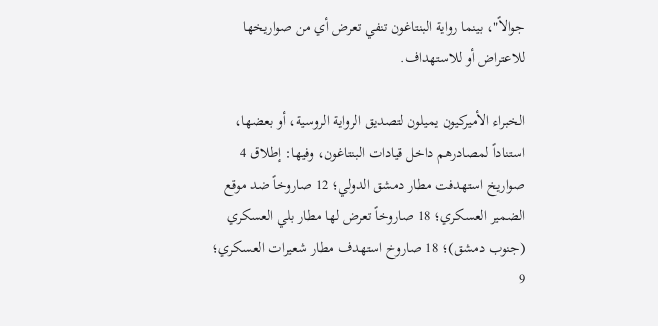جوالاً"، بينما رواية البنتاغون تنفي تعرض أي من صواريخها للاعتراض أو للاستهداف.

الخبراء الأميركيون يميلون لتصديق الرواية الروسية، أو بعضها، استناداً لمصادرهم داخل قيادات البنتاغون، وفيها: إطلاق 4 صواريخ استهدفت مطار دمشق الدولي؛ 12 صاروخاً ضد موقع الضمير العسكري؛ 18 صاروخاً تعرض لها مطار بلي العسكري (جنوب دمشق)؛ 18 صاروخ استهدف مطار شعيرات العسكري؛ 9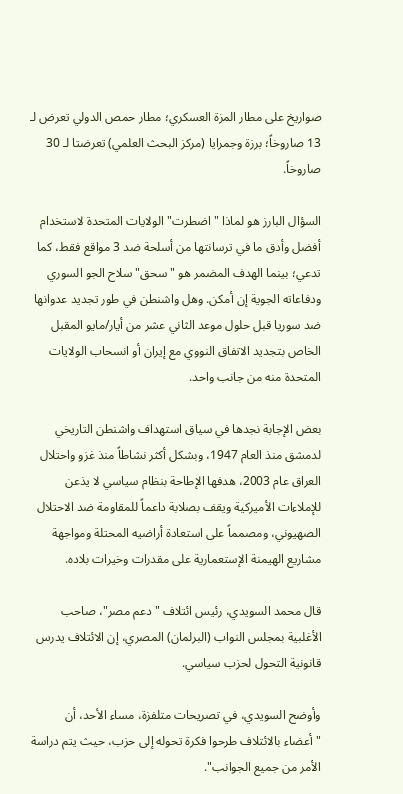صواريخ على مطار المزة العسكري؛ مطار حمص الدولي تعرض لـ 13 صاروخاً؛ برزة وجمرايا (مركز البحث العلمي) تعرضتا لـ 30 صاروخاً.

السؤال البارز هو لماذا "اضطرت" الولايات المتحدة لاستخدام أفضل وأدق ما في ترسانتها من أسلحة ضد 3 مواقع فقط، كما تدعي؛ بينما الهدف المضمر هو "سحق" سلاح الجو السوري ودفاعاته الجوية إن أمكن. وهل واشنطن في طور تجديد عدوانها ضد سوريا قبل حلول موعد الثاني عشر من أيار/مايو المقبل الخاص بتجديد الاتفاق النووي مع إيران أو انسحاب الولايات المتحدة منه من جانب واحد.

بعض الإجابة نجدها في سياق استهداف واشنطن التاريخي لدمشق منذ العام 1947، وبشكل أكثر نشاطاً منذ غزو واحتلال العراق عام 2003، هدفها الإطاحة بنظام سياسي لا يذعن للإملاءات الأميركية ويقف بصلابة داعماً للمقاومة ضد الاحتلال الصهيوني، ومصمماً على استعادة أراضيه المحتلة ومواجهة مشاريع الهيمنة الإستعمارية على مقدرات وخيرات بلاده.

قال محمد السويدي، رئيس ائتلاف "دعم مصر"، صاحب الأغلبية بمجلس النواب (البرلمان) المصري، إن الائتلاف يدرس قانونية التحول لحزب سياسي.

وأوضح السويدي، في تصريحات متلفزة، مساء الأحد، أن "أعضاء بالائتلاف طرحوا فكرة تحوله إلى حزب، حيث يتم دراسة الأمر من جميع الجوانب".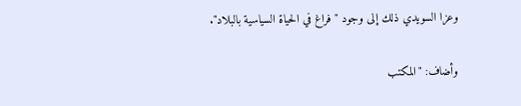وعزا السويدي ذلك إلى وجود "فراغ في الحياة السياسية بالبلاد".

وأضاف: "المكتب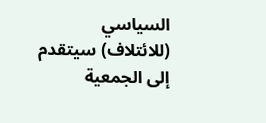السياسي (للائتلاف) سيتقدم إلى الجمعية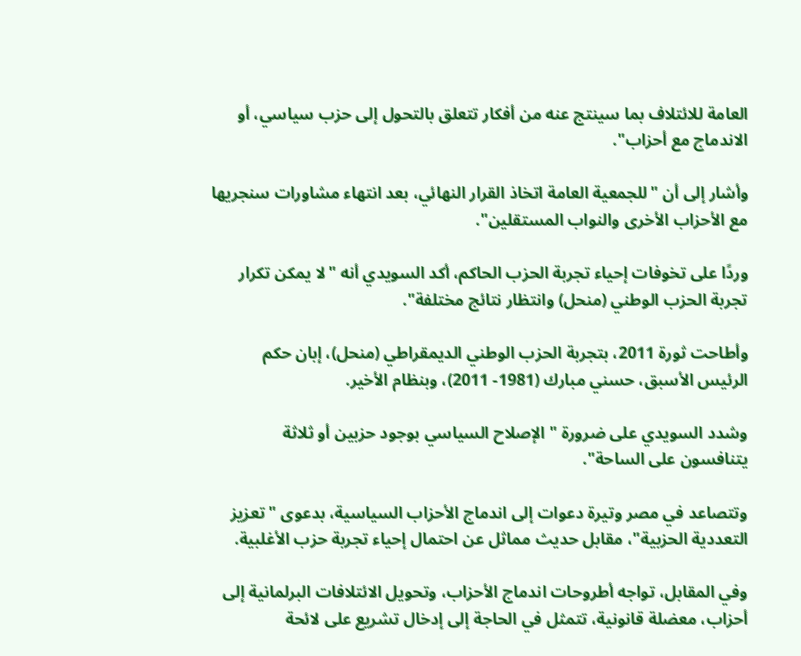العامة للائتلاف بما سينتج عنه من أفكار تتعلق بالتحول إلى حزب سياسي، أو الاندماج مع أحزاب".

وأشار إلى أن "للجمعية العامة اتخاذ القرار النهائي، بعد انتهاء مشاورات سنجريها مع الأحزاب الأخرى والنواب المستقلين".

وردًا على تخوفات إحياء تجربة الحزب الحاكم، أكد السويدي أنه "لا يمكن تكرار تجربة الحزب الوطني (منحل) وانتظار نتائج مختلفة".

وأطاحت ثورة 2011، بتجربة الحزب الوطني الديمقراطي (منحل)، إبان حكم الرئيس الأسبق، حسني مبارك (1981- 2011)، وبنظام الأخير.

وشدد السويدي على ضرورة "الإصلاح السياسي بوجود حزبين أو ثلاثة يتنافسون على الساحة".

وتتصاعد في مصر وتيرة دعوات إلى اندماج الأحزاب السياسية، بدعوى "تعزيز التعددية الحزبية"، مقابل حديث مماثل عن احتمال إحياء تجربة حزب الأغلبية.

وفي المقابل، تواجه أطروحات اندماج الأحزاب، وتحويل الائتلافات البرلمانية إلى أحزاب، معضلة قانونية، تتمثل في الحاجة إلى إدخال تشريع على لائحة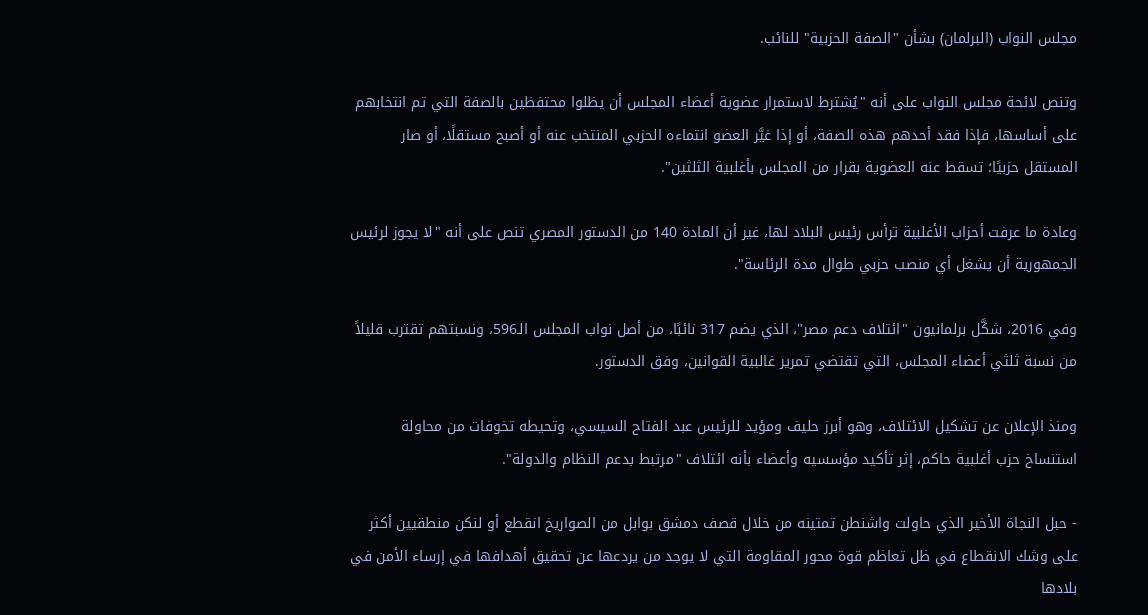مجلس النواب (البرلمان) بشأن "الصفة الحزبية" للنائب.

وتنص لائحة مجلس النواب على أنه "يُشترط لاستمرار عضوية أعضاء المجلس أن يظلوا محتفظين بالصفة التي تم انتخابهم على أساسها، فإذا فقد أحدهم هذه الصفة، أو إذا غيَّر العضو انتماءه الحزبي المنتخب عنه أو أصبح مستقلًا، أو صار المستقل حزبيًا؛ تسقط عنه العضوية بقرار من المجلس بأغلبية الثلثين".

وعادة ما عرفت أحزاب الأغلبية ترأس رئيس البلاد لها، غير أن المادة 140 من الدستور المصري تنص على أنه "لا يجوز لرئيس الجمهورية أن يشغل أي منصب حزبي طوال مدة الرئاسة".

وفي 2016، شكَّل برلمانيون "ائتلاف دعم مصر"، الذي يضم 317 نائبًا، من أصل نواب المجلس الـ596، ونسبتهم تقترب قليلاً من نسبة ثلثي أعضاء المجلس، التي تقتضي تمرير غالبية القوانين، وفق الدستور.

ومنذ الإعلان عن تشكيل الائتلاف، وهو أبرز حليف ومؤيد للرئيس عبد الفتاح السيسي، وتحيطه تخوفات من محاولة استنساخ حزب أغلبية حاكم، إثر تأكيد مؤسسيه وأعضاء بأنه ائتلاف "مرتبط بدعم النظام والدولة".

- حبل النجاة الأخير الذي حاولت واشنطن تمتينه من خلال قصف دمشق بوابل من الصواريخ انقطع أو لنكن منطقيين أكثر على وشك الانقطاع في ظل تعاظم قوة محور المقاومة التي لا يوجد من يردعها عن تحقيق أهدافها في إرساء الأمن في بلادها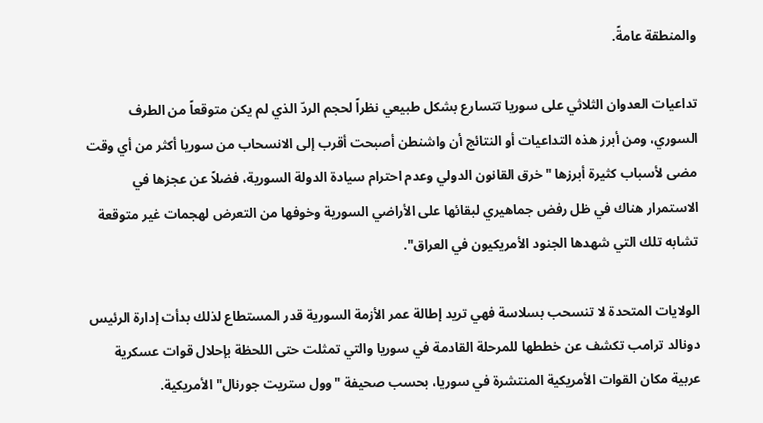والمنطقة عامةً.

تداعيات العدوان الثلاثي على سوريا تتسارع بشكل طبيعي نظراً لحجم الردّ الذي لم يكن متوقعاً من الطرف السوري، ومن أبرز هذه التداعيات أو النتائج أن واشنطن أصبحت أقرب إلى الانسحاب من سوريا أكثر من أي وقت مضى لأسباب كثيرة أبرزها "خرق القانون الدولي وعدم احترام سيادة الدولة السورية، فضلاً عن عجزها في الاستمرار هناك في ظل رفض جماهيري لبقائها على الأراضي السورية وخوفها من التعرض لهجمات غير متوقعة تشابه تلك التي شهدها الجنود الأمريكيون في العراق".

الولايات المتحدة لا تنسحب بسلاسة فهي تريد إطالة عمر الأزمة السورية قدر المستطاع لذلك بدأت إدارة الرئيس دونالد ترامب تكشف عن خططها للمرحلة القادمة في سوريا والتي تمثلت حتى اللحظة بإحلال قوات عسكرية عربية مكان القوات الأمريكية المنتشرة في سوريا، بحسب صحيفة "وول ستريت جورنال" الأمريكية.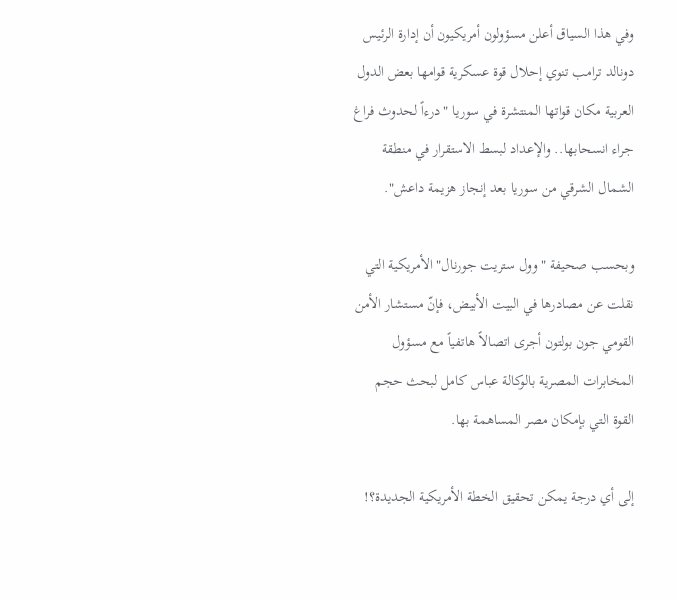وفي هذا السياق أعلن مسؤولون أمريكيون أن إدارة الرئيس دونالد ترامب تنوي إحلال قوة عسكرية قوامها بعض الدول العربية مكان قواتها المنتشرة في سوريا "درءاً لحدوث فراغ جراء انسحابها.. والإعداد لبسط الاستقرار في منطقة الشمال الشرقي من سوريا بعد إنجاز هزيمة داعش".

وبحسب صحيفة "وول ستريت جورنال" الأمريكية التي نقلت عن مصادرها في البيت الأبيض، فإنّ مستشار الأمن القومي جون بولتون أجرى اتصالاً هاتفياً مع مسؤول المخابرات المصرية بالوكالة عباس كامل لبحث حجم القوة التي بإمكان مصر المساهمة بها.

إلى أي درجة يمكن تحقيق الخطة الأمريكية الجديدة؟!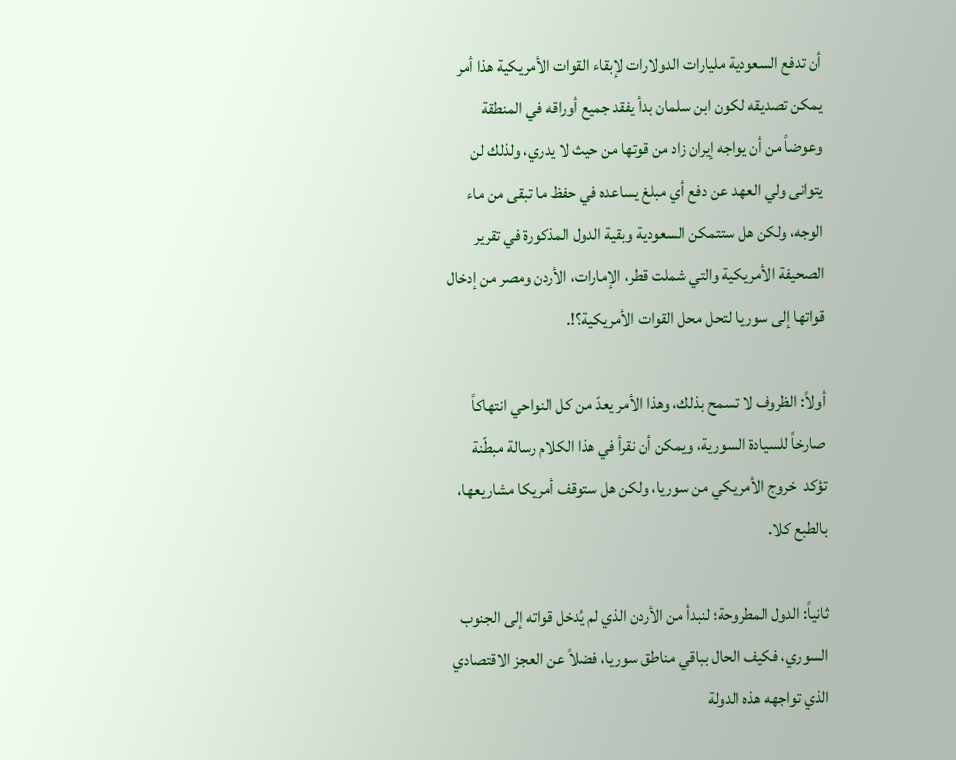أن تدفع السعودية مليارات الدولارات لإبقاء القوات الأمريكية هذا أمر يمكن تصديقه لكون ابن سلمان بدأ يفقد جميع أوراقه في المنطقة وعوضاً من أن يواجه إيران زاد من قوتها من حيث لا يدري، ولذلك لن يتوانى ولي العهد عن دفع أي مبلغ يساعده في حفظ ما تبقى من ماء الوجه، ولكن هل ستتمكن السعودية وبقية الدول المذكورة في تقرير الصحيفة الأمريكية والتي شملت قطر، الإمارات، الأردن ومصر من إدخال قواتها إلى سوريا لتحل محل القوات الأمريكية؟!.

أولاً: الظروف لا تسمح بذلك، وهذا الأمر يعدّ من كل النواحي انتهاكاً صارخاً للسيادة السورية، ويمكن أن نقرأ في هذا الكلام رسالة مبطّنة تؤكد  خروج الأمريكي من سوريا، ولكن هل ستوقف أمريكا مشاريعها، بالطبع كلا.

ثانياً: الدول المطروحة؛ لنبدأ من الأردن الذي لم يُدخل قواته إلى الجنوب السوري، فكيف الحال بباقي مناطق سوريا، فضلاً عن العجز الاقتصادي الذي تواجهه هذه الدولة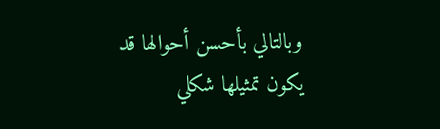وبالتالي بأحسن أحوالها قد يكون تمثيلها شكلي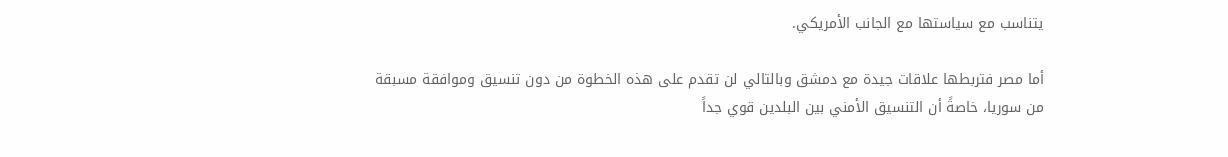يتناسب مع سياستها مع الجانب الأمريكي.

أما مصر فتربطها علاقات جيدة مع دمشق وبالتالي لن تقدم على هذه الخطوة من دون تنسيق وموافقة مسبقة من سوريا، خاصةً أن التنسيق الأمني بين البلدين قوي جداً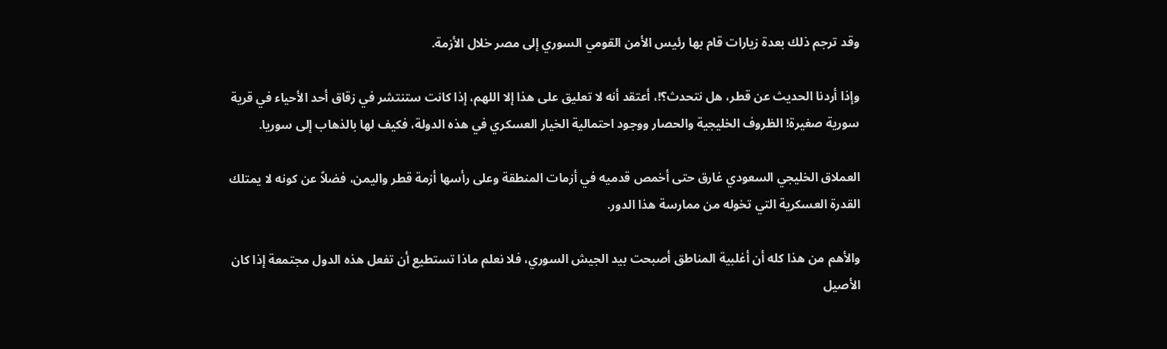وقد ترجم ذلك بعدة زيارات قام بها رئيس الأمن القومي السوري إلى مصر خلال الأزمة.

وإذا أردنا الحديث عن قطر، هل نتحدث؟!، أعتقد أنه لا تعليق على هذا إلا اللهم، إذا كانت ستنتشر في زقاق أحد الأحياء في قرية سورية صغيرة! الظروف الخليجية والحصار ووجود احتمالية الخيار العسكري في هذه الدولة، فكيف لها بالذهاب إلى سوريا.

العملاق الخليجي السعودي غارق حتى أخمص قدميه في أزمات المنطقة وعلى رأسها أزمة قطر واليمن، فضلاً عن كونه لا يمتلك القدرة العسكرية التي تخوله من ممارسة هذا الدور.

والأهم من هذا كله أن أغلبية المناطق أصبحت بيد الجيش السوري، فلا نعلم ماذا تستطيع أن تفعل هذه الدول مجتمعة إذا كان الأصيل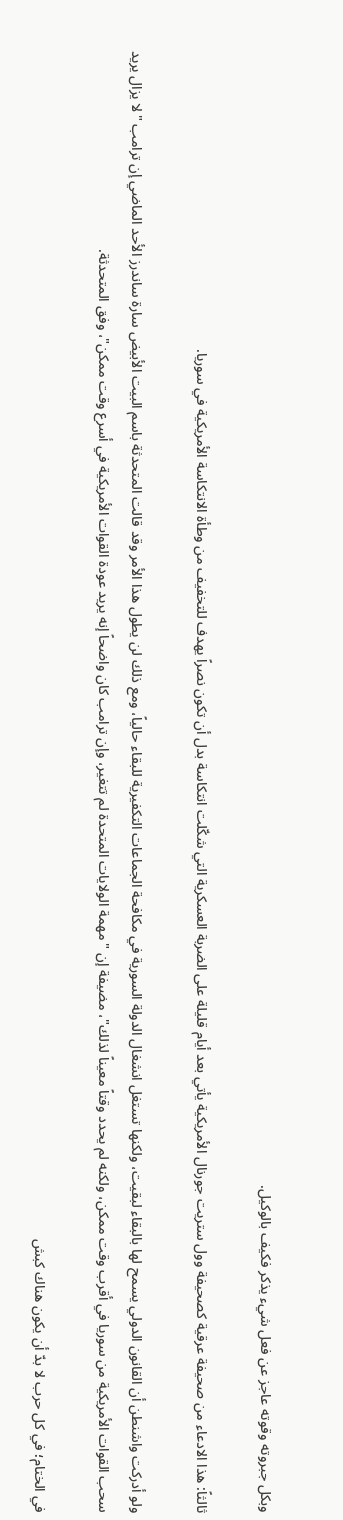وبكل جبروته وقوته عاجز عن فعل شيء يذكر فكيف بالوكيل.

ثالثاً: هذا الادعاء من صحيفة عرقية كصحيفة وول ستريت جورنال الأمريكية يأتي بعد أيام قليلة على الضربة العسكرية التي شكّلت انتكاسة بدل أن تكون نصراً يهدف للتخفيف من وطأة الانتكاسة الأمريكية في سوريا.

ولو أدركت واشنطن أن القانون الدولي يسمح لها بالبقاء لبقيت، ولكنها تستغل انشغال الدولة السورية في مكافحة الجماعات التكفيرية للبقاء حالياً، ومع ذلك لن يطول هذا الأمر وقد قالت المتحدثة باسم البيت الأبيض سارة ساندرز الأحد الماضي إن ترامب "لا يزال يريد سحب القوات الأمريكية من سوريا في أقرب وقت ممكن، ولكنه لم يحدد وقتاً معيناً لذلك"، مضيفة إن "مهمة الولايات المتحدة لم تتغير، وإن ترامب كان واضحاً إنه يريد عودة القوات الأمريكية في أسرع وقت ممكن"، وفق المتحدثة.

في الختام؛ في كل حرب لا بدّ أن يكون هناك كبش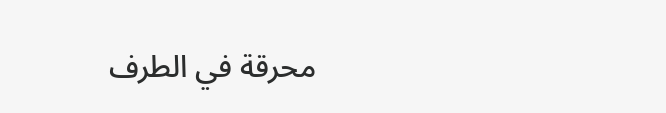محرقة في الطرف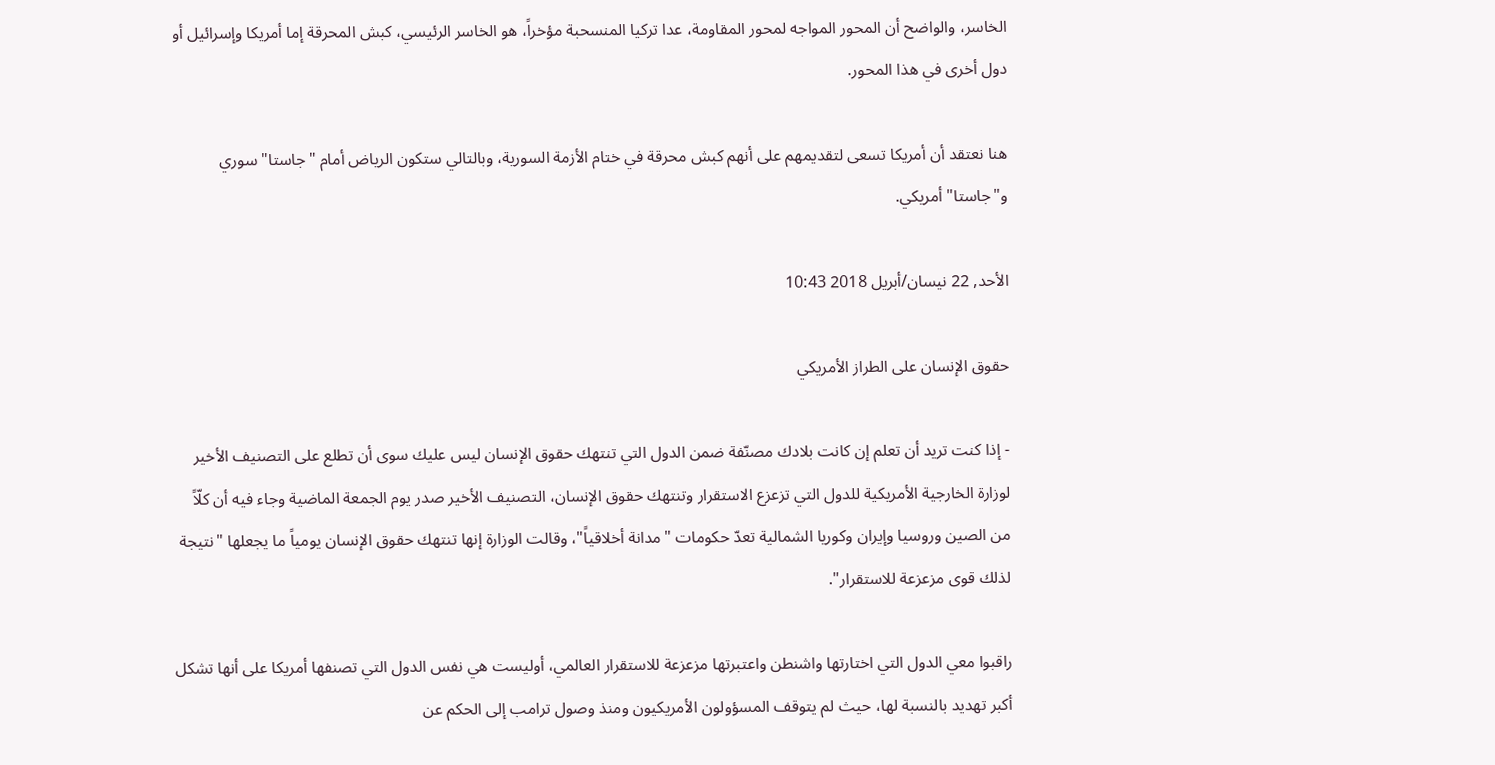الخاسر، والواضح أن المحور المواجه لمحور المقاومة، عدا تركيا المنسحبة مؤخراً، هو الخاسر الرئيسي، كبش المحرقة إما أمريكا وإسرائيل أو دول أخرى في هذا المحور.

هنا نعتقد أن أمريكا تسعى لتقديمهم على أنهم كبش محرقة في ختام الأزمة السورية، وبالتالي ستكون الرياض أمام "جاستا" سوري و"جاستا" أمريكي.

الأحد, 22 نيسان/أبريل 2018 10:43

حقوق الإنسان على الطراز الأمريكي

- إذا كنت تريد أن تعلم إن كانت بلادك مصنّفة ضمن الدول التي تنتهك حقوق الإنسان ليس عليك سوى أن تطلع على التصنيف الأخير لوزارة الخارجية الأمريكية للدول التي تزعزع الاستقرار وتنتهك حقوق الإنسان، التصنيف الأخير صدر يوم الجمعة الماضية وجاء فيه أن كلّاً من الصين وروسيا وإيران وكوريا الشمالية تعدّ حكومات "مدانة أخلاقياً"، وقالت الوزارة إنها تنتهك حقوق الإنسان يومياً ما يجعلها "نتيجة لذلك قوى مزعزعة للاستقرار".

راقبوا معي الدول التي اختارتها واشنطن واعتبرتها مزعزعة للاستقرار العالمي، أوليست هي نفس الدول التي تصنفها أمريكا على أنها تشكل أكبر تهديد بالنسبة لها، حيث لم يتوقف المسؤولون الأمريكيون ومنذ وصول ترامب إلى الحكم عن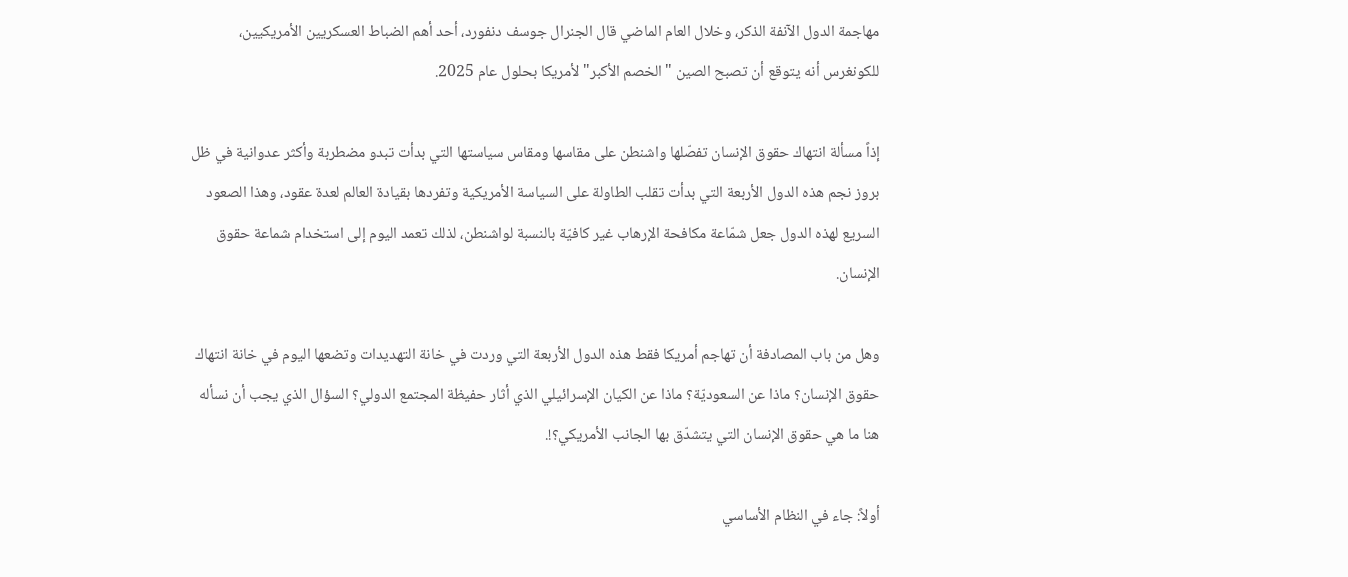مهاجمة الدول الآنفة الذكر، وخلال العام الماضي قال الجنرال جوسف دنفورد، أحد أهم الضباط العسكريين الأمريكيين، للكونغرس أنه يتوقع أن تصبح الصين "الخصم الأكبر" لأمريكا بحلول عام 2025.

إذاً مسألة انتهاك حقوق الإنسان تفصّلها واشنطن على مقاسها ومقاس سياستها التي بدأت تبدو مضطربة وأكثر عدوانية في ظل بروز نجم هذه الدول الأربعة التي بدأت تقلب الطاولة على السياسة الأمريكية وتفردها بقيادة العالم لعدة عقود، وهذا الصعود السريع لهذه الدول جعل شمّاعة مكافحة الإرهاب غير كافيّة بالنسبة لواشنطن، لذلك تعمد اليوم إلى استخدام شماعة حقوق الإنسان.

وهل من باب المصادفة أن تهاجم أمريكا فقط هذه الدول الأربعة التي وردت في خانة التهديدات وتضعها اليوم في خانة انتهاك حقوق الإنسان؟ ماذا عن السعوديّة؟ ماذا عن الكيان الإسرائيلي الذي أثار حفيظة المجتمع الدولي؟ السؤال الذي يجب أن نسأله هنا ما هي حقوق الإنسان التي يتشدّق بها الجانب الأمريكي؟!.

أولاً: جاء في النظام الأساسي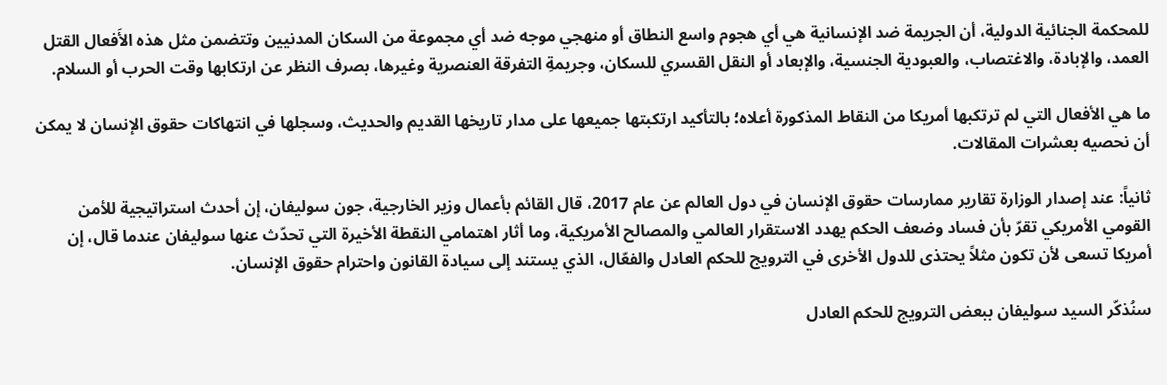للمحكمة الجنائية الدولية، أن الجريمة ضد الإنسانية هي أي هجوم واسع النطاق أو منهجي موجه ضد أي مجموعة من السكان المدنيين وتتضمن مثل هذه الأَفعال القتل العمد، والإبادة، والاغتصاب، والعبودية الجنسية، والإبعاد أو النقل القسري للسكان، وجريمةِ التفرقة العنصرية وغيرها، بصرف النظر عن ارتكابها وقت الحرب أو السلام.

ما هي الأفعال التي لم ترتكبها أمريكا من النقاط المذكورة أعلاه؛ بالتأكيد ارتكبتها جميعها على مدار تاريخها القديم والحديث، وسجلها في انتهاكات حقوق الإنسان لا يمكن أن نحصيه بعشرات المقالات.

ثانياً: عند إصدار الوزارة تقارير ممارسات حقوق الإنسان في دول العالم عن عام 2017، قال القائم بأعمال وزير الخارجية، جون سوليفان، إن أحدث استراتيجية للأمن القومي الأمريكي تقرّ بأن فساد وضعف الحكم يهدد الاستقرار العالمي والمصالح الأمريكية، وما أثار اهتمامي النقطة الأخيرة التي تحدّث عنها سوليفان عندما قال، إن أمريكا تسعى لأن تكون مثلاً يحتذى للدول الأخرى في الترويج للحكم العادل والفعّال، الذي يستند إلى سيادة القانون واحترام حقوق الإنسان.

سنُذكّر السيد سوليفان ببعض الترويج للحكم العادل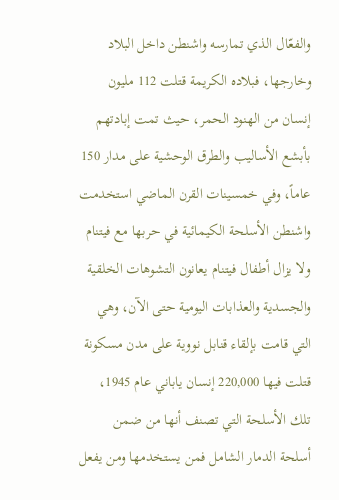والفعّال الذي تمارسه واشنطن داخل البلاد وخارجها، فبلاده الكريمة قتلت 112 مليون إنسان من الهنود الحمر، حيث تمت إبادتهم بأبشع الأساليب والطرق الوحشية على مدار 150 عاماً، وفي خمسينات القرن الماضي استخدمت واشنطن الأسلحة الكيمائية في حربها مع فيتنام ولا يزال أطفال فيتنام يعانون التشوهات الخلقية والجسدية والعذابات اليومية حتى الآن، وهي التي قامت بإلقاء قنابل نووية على مدن مسكونة قتلت فيها 220,000 إنسان ياباني عام 1945، تلك الأسلحة التي تصنف أنها من ضمن أسلحة الدمار الشامل فمن يستخدمها ومن يفعل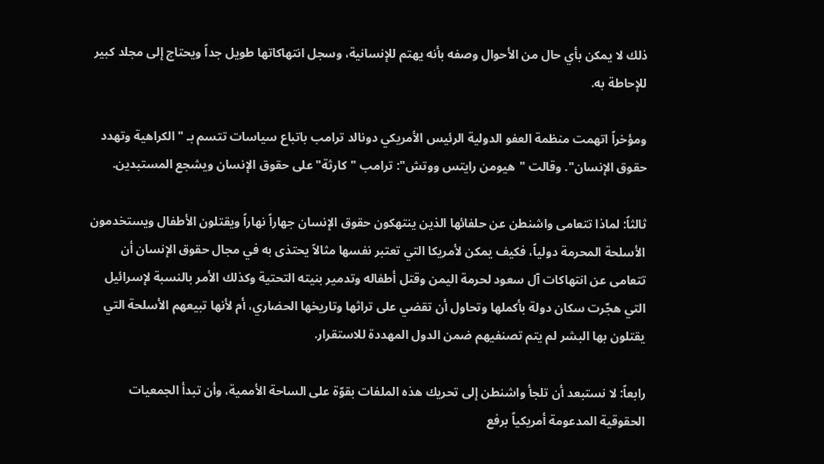ذلك لا يمكن بأي حال من الأحوال وصفه بأنه يهتم للإنسانية، وسجل انتهاكاتها طويل جداً ويحتاج إلى مجلد كبير للإحاطة به.

ومؤخراً اتهمت منظمة العفو الدولية الرئيس الأمريكي دونالد ترامب باتباع سياسات تتسم بـ "الكراهية وتهدد حقوق الإنسان". وقالت "هيومن رايتس ووتش": ترامب "كارثة" على حقوق الإنسان ويشجع المستبدين.

ثالثاً: لماذا تتعامى واشنطن عن حلفائها الذين ينتهكون حقوق الإنسان جهاراً نهاراً ويقتلون الأطفال ويستخدمون الأسلحة المحرمة دولياً، فكيف يمكن لأمريكا التي تعتبر نفسها مثالاً يحتذى به في مجال حقوق الإنسان أن تتعامى عن انتهاكات آل سعود لحرمة اليمن وقتل أطفاله وتدمير بنيته التحتية وكذلك الأمر بالنسبة لإسرائيل التي هجّرت سكان دولة بأكملها وتحاول أن تقضي على تراثها وتاريخها الحضاري، أم لأنها تبيعهم الأسلحة التي يقتلون بها البشر لم يتم تصنفيهم ضمن الدول المهددة للاستقرار.

رابعاً: لا نستبعد أن تلجأ واشنطن إلى تحريك هذه الملفات بقوّة على الساحة الأممية، وأن تبدأ الجمعيات الحقوقية المدعومة أمريكياً برفع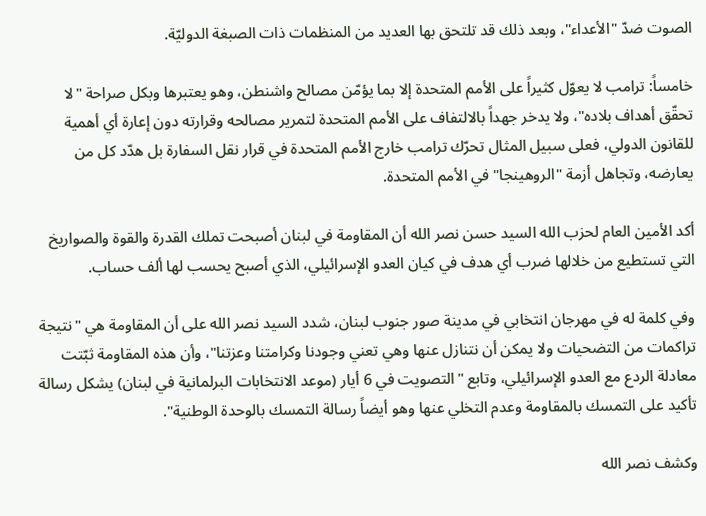الصوت ضدّ "الأعداء"، وبعد ذلك قد تلتحق بها العديد من المنظمات ذات الصبغة الدوليّة.

خامساً: ترامب لا يعوّل كثيراً على الأمم المتحدة إلا بما يؤمّن مصالح واشنطن، وهو يعتبرها وبكل صراحة "لا تحقّق أهداف بلاده"، ولا يدخر جهداً بالالتفاف على الأمم المتحدة لتمرير مصالحه وقرارته دون إعارة أي أهمية للقانون الدولي، فعلى سبيل المثال تحرّك ترامب خارج الأمم المتحدة في قرار نقل السفارة بل هدّد كل من يعارضه، وتجاهل أزمة "الروهينجا" في الأمم المتحدة.

أكد الأمين العام لحزب الله السيد حسن نصر الله أن المقاومة في لبنان أصبحت تملك القدرة والقوة والصواريخ التي تستطيع من خلالها ضرب أي هدف في كيان العدو الإسرائيلي، الذي أصبح يحسب لها ألف حساب.

وفي كلمة له في مهرجان انتخابي في مدينة صور جنوب لبنان، شدد السيد نصر الله على أن المقاومة هي "نتيجة تراكمات من التضحيات ولا يمكن أن نتنازل عنها وهي تعني وجودنا وكرامتنا وعزتنا"، وأن هذه المقاومة ثبّتت معادلة الردع مع العدو الإسرائيلي، وتابع "التصويت في 6 أيار (موعد الانتخابات البرلمانية في لبنان) يشكل رسالة تأكيد على التمسك بالمقاومة وعدم التخلي عنها وهو أيضاً رسالة التمسك بالوحدة الوطنية".

وكشف نصر الله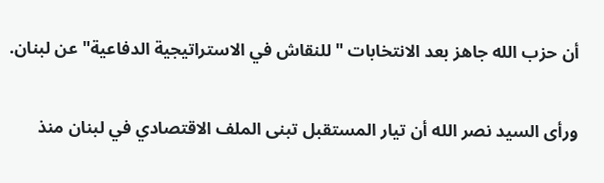أن حزب الله جاهز بعد الانتخابات "للنقاش في الاستراتيجية الدفاعية" عن لبنان.

ورأى السيد نصر الله أن تيار المستقبل تبنى الملف الاقتصادي في لبنان منذ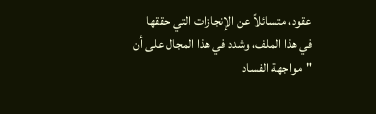عقود، متسائلاً عن الإنجازات التي حققها في هذا الملف، وشدد في هذا المجال على أن "مواجهة الفساد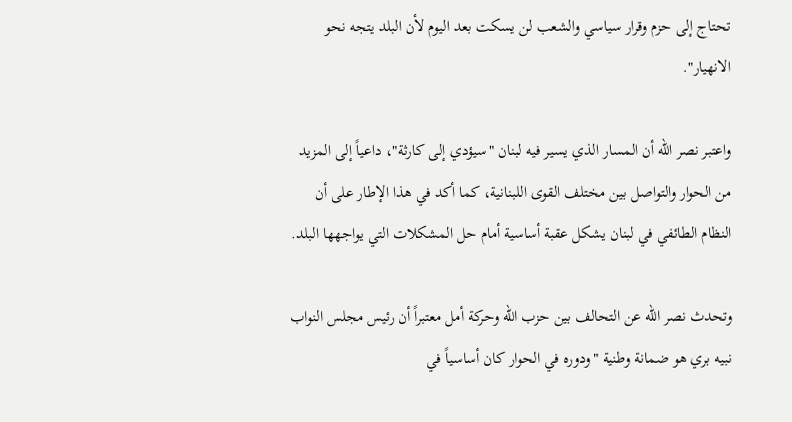تحتاج إلى حزم وقرار سياسي والشعب لن يسكت بعد اليوم لأن البلد يتجه نحو الانهيار".

واعتبر نصر الله أن المسار الذي يسير فيه لبنان "سيؤدي إلى كارثة"، داعياً إلى المزيد من الحوار والتواصل بين مختلف القوى اللبنانية، كما أكد في هذا الإطار على أن النظام الطائفي في لبنان يشكل عقبة أساسية أمام حل المشكلات التي يواجهها البلد.

وتحدث نصر الله عن التحالف بين حزب الله وحركة أمل معتبراً أن رئيس مجلس النواب نبيه بري هو ضمانة وطنية "ودوره في الحوار كان أساسياً في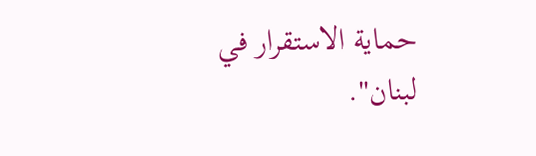حماية الاستقرار في لبنان".